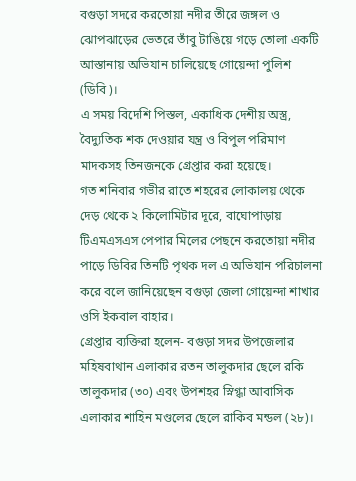বগুড়া সদরে করতোয়া নদীর তীরে জঙ্গল ও ঝোপঝাড়ের ভেতরে তাঁবু টাঙিয়ে গড়ে তোলা একটি আস্তানায় অভিযান চালিয়েছে গোয়েন্দা পুলিশ (ডিবি)।
এ সময় বিদেশি পিস্তল, একাধিক দেশীয় অস্ত্র, বৈদ্যুতিক শক দেওয়ার যন্ত্র ও বিপুল পরিমাণ মাদকসহ তিনজনকে গ্রেপ্তার করা হয়েছে।
গত শনিবার গভীর রাতে শহরের লোকালয় থেকে দেড় থেকে ২ কিলোমিটার দূরে, বাঘোপাড়ায় টিএমএসএস পেপার মিলের পেছনে করতোয়া নদীর পাড়ে ডিবির তিনটি পৃথক দল এ অভিযান পরিচালনা করে বলে জানিয়েছেন বগুড়া জেলা গোয়েন্দা শাখার ওসি ইকবাল বাহার।
গ্রেপ্তার ব্যক্তিরা হলেন- বগুড়া সদর উপজেলার মহিষবাথান এলাকার রতন তালুকদার ছেলে রকি তালুকদার (৩০) এবং উপশহর স্নিগ্ধা আবাসিক এলাকার শাহিন মণ্ডলের ছেলে রাকিব মন্ডল (২৮)।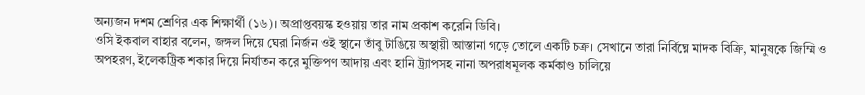অন্যজন দশম শ্রেণির এক শিক্ষার্থী (১৬)। অপ্রাপ্তবয়স্ক হওয়ায় তার নাম প্রকাশ করেনি ডিবি।
ওসি ইকবাল বাহার বলেন, জঙ্গল দিয়ে ঘেরা নির্জন ওই স্থানে তাঁবু টাঙিয়ে অস্থায়ী আস্তানা গড়ে তোলে একটি চক্র। সেখানে তারা নির্বিঘ্নে মাদক বিক্রি, মানুষকে জিম্মি ও অপহরণ, ইলেকট্রিক শকার দিয়ে নির্যাতন করে মুক্তিপণ আদায় এবং হানি ট্র্যাপসহ নানা অপরাধমূলক কর্মকাণ্ড চালিয়ে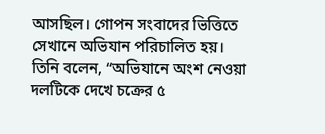আসছিল। গোপন সংবাদের ভিত্তিতে সেখানে অভিযান পরিচালিত হয়।
তিনি বলেন, “অভিযানে অংশ নেওয়া দলটিকে দেখে চক্রের ৫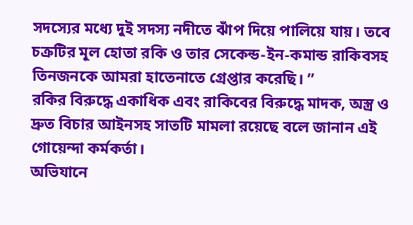সদস্যের মধ্যে দুই সদস্য নদীতে ঝাঁপ দিয়ে পালিয়ে যায়। তবে চক্রটির মূল হোতা রকি ও তার সেকেন্ড-ইন-কমান্ড রাকিবসহ তিনজনকে আমরা হাতেনাতে গ্রেপ্তার করেছি। ”
রকির বিরুদ্ধে একাধিক এবং রাকিবের বিরুদ্ধে মাদক, অস্ত্র ও দ্রুত বিচার আইনসহ সাতটি মামলা রয়েছে বলে জানান এই গোয়েন্দা কর্মকর্তা।
অভিযানে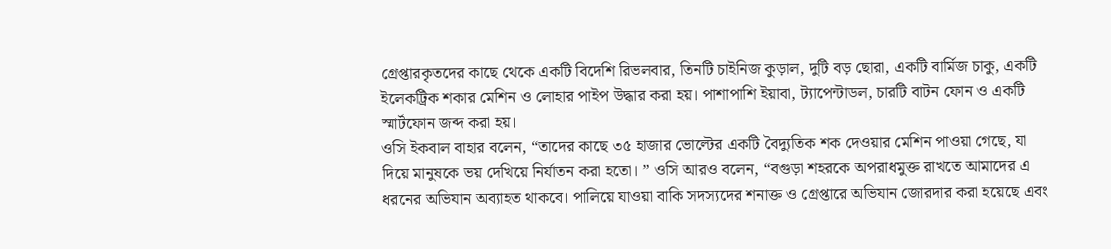গ্রেপ্তারকৃতদের কাছে থেকে একটি বিদেশি রিভলবার, তিনটি চাইনিজ কুড়াল, দুটি বড় ছোরা, একটি বার্মিজ চাকু, একটি ইলেকট্রিক শকার মেশিন ও লোহার পাইপ উদ্ধার করা হয়। পাশাপাশি ইয়াবা, ট্যাপেন্টাডল, চারটি বাটন ফোন ও একটি স্মার্টফোন জব্দ করা হয়।
ওসি ইকবাল বাহার বলেন, “তাদের কাছে ৩৫ হাজার ভোল্টের একটি বৈদ্যুতিক শক দেওয়ার মেশিন পাওয়া গেছে, যা দিয়ে মানুষকে ভয় দেখিয়ে নির্যাতন করা হতো। ” ওসি আরও বলেন, “বগুড়া শহরকে অপরাধমুক্ত রাখতে আমাদের এ ধরনের অভিযান অব্যাহত থাকবে। পালিয়ে যাওয়া বাকি সদস্যদের শনাক্ত ও গ্রেপ্তারে অভিযান জোরদার করা হয়েছে এবং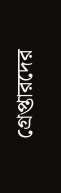গ্রেপ্তারদের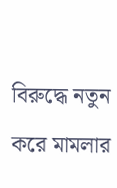বিরুদ্ধে নতুন করে মামলার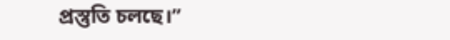প্রস্তুতি চলছে।”